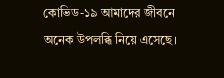কোভিড-১৯ আমাদের জীবনে অনেক উপলব্ধি নিয়ে এসেছে।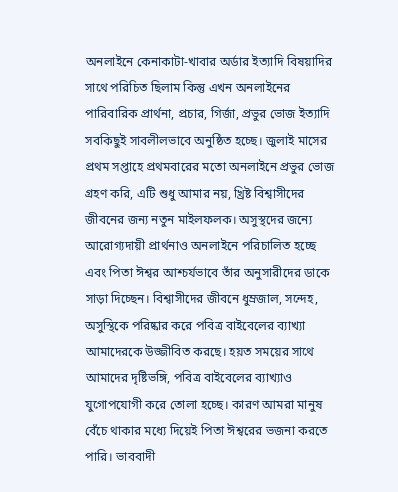অনলাইনে কেনাকাটা-খাবার অর্ডার ইত্যাদি বিষয়াদির সাথে পরিচিত ছিলাম কিন্তু এখন অনলাইনের পারিবারিক প্রার্থনা, প্রচার, গির্জা, প্রভুর ভোজ ইত্যাদি সবকিছুই সাবলীলভাবে অনুষ্ঠিত হচ্ছে। জুলাই মাসের প্রথম সপ্তাহে প্রথমবারের মতো অনলাইনে প্রভুর ভোজ গ্রহণ করি, এটি শুধু আমার নয়, খ্রিষ্ট বিশ্বাসীদের জীবনের জন্য নতুন মাইলফলক। অসুস্থদের জন্যে আরোগ্যদায়ী প্রার্থনাও অনলাইনে পরিচালিত হচ্ছে এবং পিতা ঈশ্বর আশ্চর্যভাবে তাঁর অনুসারীদের ডাকে সাড়া দিচ্ছেন। বিশ্বাসীদের জীবনে ধুম্রজাল, সন্দেহ, অসুস্থিকে পরিষ্কার করে পবিত্র বাইবেলের ব্যাখ্যা আমাদেরকে উজ্জীবিত করছে। হয়ত সময়ের সাথে আমাদের দৃষ্টিভঙ্গি, পবিত্র বাইবেলের ব্যাখ্যাও যুগোপযোগী করে তোলা হচ্ছে। কারণ আমরা মানুষ বেঁচে থাকার মধ্যে দিয়েই পিতা ঈশ্বরের ভজনা করতে পারি। ভাববাদী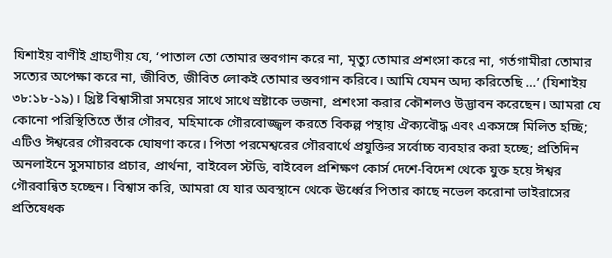যিশাইয় বাণীই গ্রাহ্যণীয় যে, ‘পাতাল তো তোমার স্তবগান করে না, মৃত্যু তোমার প্রশংসা করে না, গর্তগামীরা তোমার সত্যের অপেক্ষা করে না, জীবিত, জীবিত লোকই তোমার স্তবগান করিবে। আমি যেমন অদ্য করিতেছি …’ (যিশাইয় ৩৮:১৮-১৯)। খ্রিষ্ট বিশ্বাসীরা সময়ের সাথে সাথে স্রষ্টাকে ভজনা, প্রশংসা করার কৌশলও উদ্ভাবন করেছেন। আমরা যে কোনো পরিস্থিতিতে তাঁর গৌরব, মহিমাকে গৌরবোজ্জ্বল করতে বিকল্প পন্থায় ঐক্যবৌদ্ধ এবং একসঙ্গে মিলিত হচ্ছি; এটিও ঈশ্বরের গৌরবকে ঘোষণা করে। পিতা পরমেশ্বরের গৌরবার্থে প্রযুক্তির সর্বোচ্চ ব্যবহার করা হচ্ছে; প্রতিদিন অনলাইনে সুসমাচার প্রচার, প্রার্থনা, বাইবেল স্টডি, বাইবেল প্রশিক্ষণ কোর্স দেশে-বিদেশ থেকে যুক্ত হয়ে ঈশ্বর গৌরবান্বিত হচ্ছেন। বিশ্বাস করি, আমরা যে যার অবস্থানে থেকে ঊর্ধ্বের পিতার কাছে নভেল করোনা ভাইরাসের প্রতিষেধক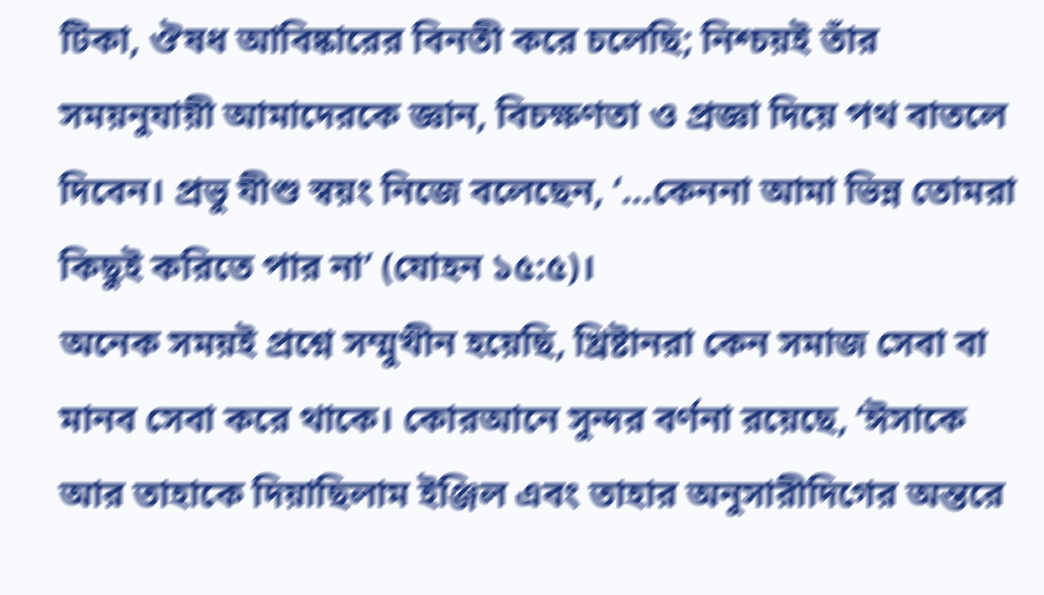টিকা, ঔষধ আবিষ্কারের বিনতী করে চলেছি; নিশ্চয়ই তাঁর সময়নুযায়ী আমাদেরকে জ্ঞান, বিচক্ষণতা ও প্রজ্ঞা দিয়ে পথ বাতলে দিবেন। প্রভু যীশু স্বয়ং নিজে বলেছেন, ‘…কেননা আমা ভিন্ন তোমরা কিছুই করিতে পার না’ (যোহন ১৫:৫)।
অনেক সময়ই প্রশ্নে সম্মুখীন হয়েছি, খ্রিষ্টানরা কেন সমাজ সেবা বা মানব সেবা করে থাকে। কোরআনে সুন্দর বর্ণনা রয়েছে, ‘ঈসাকে আর তাহাকে দিয়াছিলাম ইঞ্জিল এবং তাহার অনুসারীদিগের অন্তরে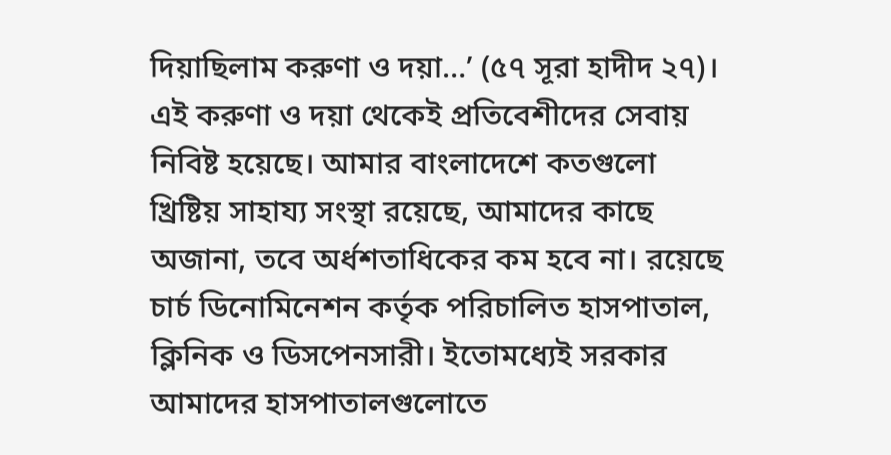দিয়াছিলাম করুণা ও দয়া…’ (৫৭ সূরা হাদীদ ২৭)। এই করুণা ও দয়া থেকেই প্রতিবেশীদের সেবায় নিবিষ্ট হয়েছে। আমার বাংলাদেশে কতগুলো খ্রিষ্টিয় সাহায্য সংস্থা রয়েছে, আমাদের কাছে অজানা, তবে অর্ধশতাধিকের কম হবে না। রয়েছে চার্চ ডিনোমিনেশন কর্তৃক পরিচালিত হাসপাতাল, ক্লিনিক ও ডিসপেনসারী। ইতোমধ্যেই সরকার আমাদের হাসপাতালগুলোতে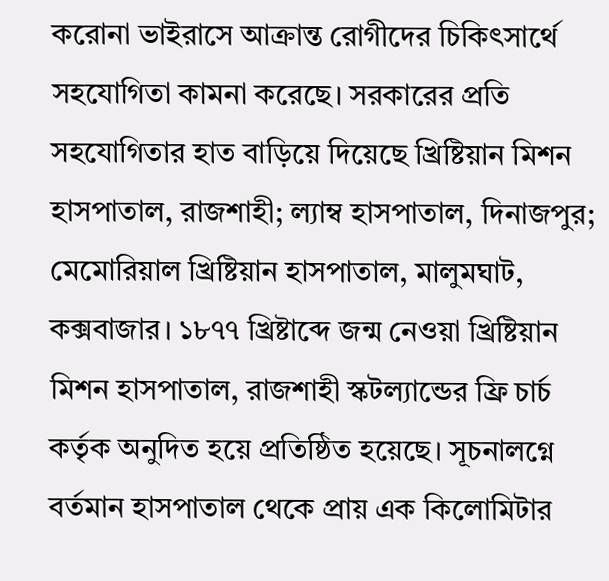করোনা ভাইরাসে আক্রান্ত রোগীদের চিকিৎসার্থে সহযোগিতা কামনা করেছে। সরকারের প্রতি সহযোগিতার হাত বাড়িয়ে দিয়েছে খ্রিষ্টিয়ান মিশন হাসপাতাল, রাজশাহী; ল্যাম্ব হাসপাতাল, দিনাজপুর; মেমোরিয়াল খ্রিষ্টিয়ান হাসপাতাল, মালুমঘাট, কক্সবাজার। ১৮৭৭ খ্রিষ্টাব্দে জন্ম নেওয়া খ্রিষ্টিয়ান মিশন হাসপাতাল, রাজশাহী স্কটল্যান্ডের ফ্রি চার্চ কর্তৃক অনুদিত হয়ে প্রতিষ্ঠিত হয়েছে। সূচনালগ্নে বর্তমান হাসপাতাল থেকে প্রায় এক কিলোমিটার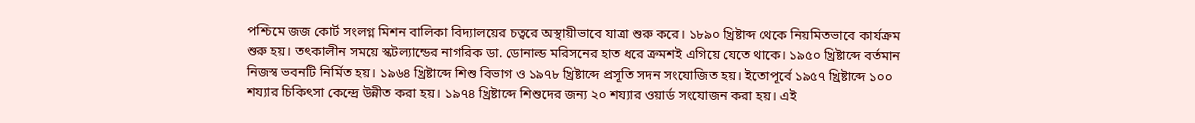পশ্চিমে জজ কোর্ট সংলগ্ন মিশন বালিকা বিদ্যালয়ের চত্বরে অস্থায়ীভাবে যাত্রা শুরু করে। ১৮৯০ খ্রিষ্টাব্দ থেকে নিয়মিতভাবে কার্যক্রম শুরু হয়। তৎকালীন সময়ে স্কটল্যান্ডের নাগরিক ডা. ডোনাল্ড মরিসনের হাত ধরে ক্রমশই এগিয়ে যেতে থাকে। ১৯৫০ খ্রিষ্টাব্দে বর্তমান নিজস্ব ভবনটি নির্মিত হয়। ১৯৬৪ খ্রিষ্টাব্দে শিশু বিভাগ ও ১৯৭৮ খ্রিষ্টাব্দে প্রসূতি সদন সংযোজিত হয়। ইতোপূর্বে ১৯৫৭ খ্রিষ্টাব্দে ১০০ শয্যার চিকিৎসা কেন্দ্রে উন্নীত করা হয়। ১৯৭৪ খ্রিষ্টাব্দে শিশুদের জন্য ২০ শয্যার ওয়ার্ড সংযোজন করা হয়। এই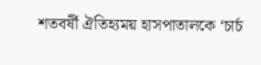শতবর্ষী ঐতিহ্যময় হাসপাতালকে ‘চার্চ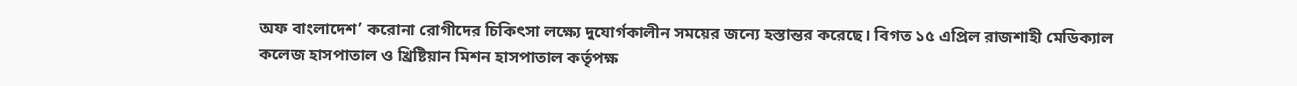অফ বাংলাদেশ’ করোনা রোগীদের চিকিৎসা লক্ষ্যে দুযোর্গকালীন সময়ের জন্যে হস্তান্তর করেছে। বিগত ১৫ এপ্রিল রাজশাহী মেডিক্যাল কলেজ হাসপাতাল ও খ্রিষ্টিয়ান মিশন হাসপাতাল কর্তৃপক্ষ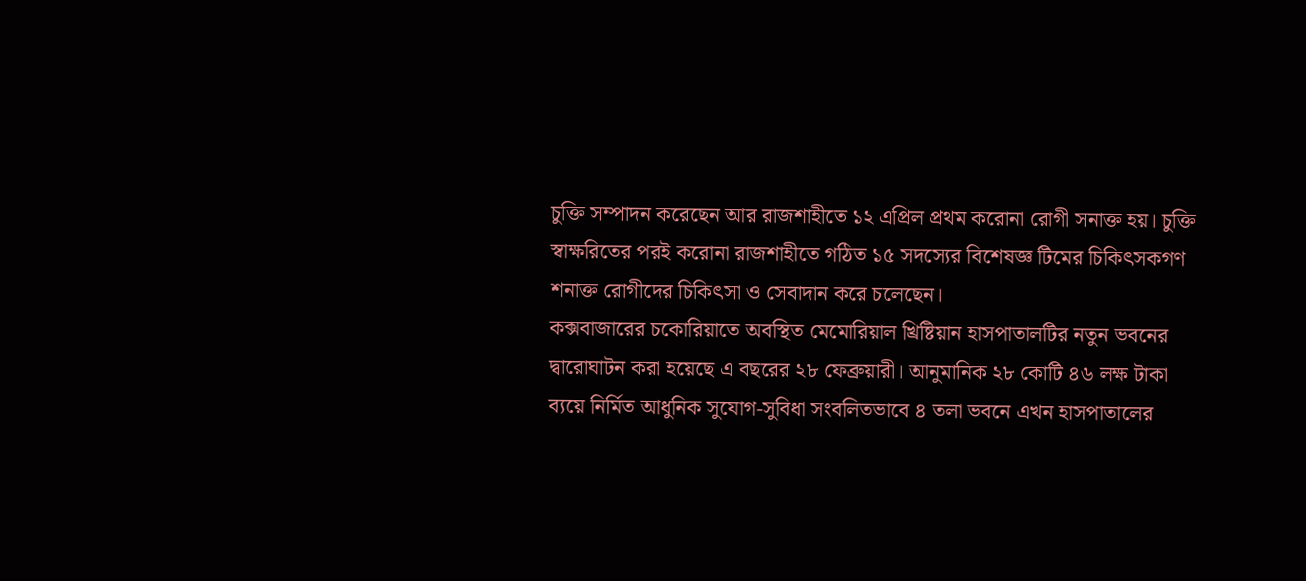চুক্তি সম্পাদন করেছেন আর রাজশাহীতে ১২ এপ্রিল প্রথম করোনা রোগী সনাক্ত হয়। চুক্তি স্বাক্ষরিতের পরই করোনা রাজশাহীতে গঠিত ১৫ সদস্যের বিশেষজ্ঞ টিমের চিকিৎসকগণ শনাক্ত রোগীদের চিকিৎসা ও সেবাদান করে চলেছেন।
কক্সবাজারের চকোরিয়াতে অবস্থিত মেমোরিয়াল খ্রিষ্টিয়ান হাসপাতালটির নতুন ভবনের দ্বারোঘাটন করা হয়েছে এ বছরের ২৮ ফেব্রুয়ারী। আনুমানিক ২৮ কোটি ৪৬ লক্ষ টাকা ব্যয়ে নির্মিত আধুনিক সুযোগ-সুবিধা সংবলিতভাবে ৪ তলা ভবনে এখন হাসপাতালের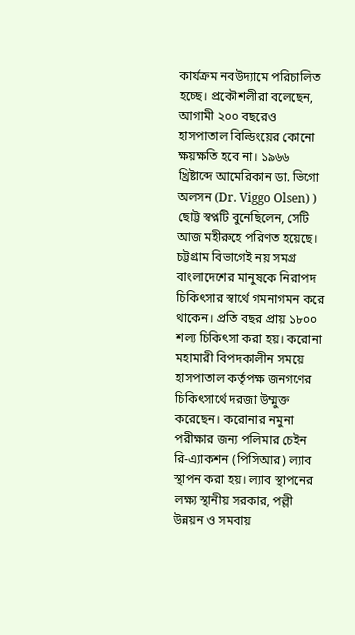কার্যক্রম নবউদ্যামে পরিচালিত হচ্ছে। প্রকৌশলীরা বলেছেন, আগামী ২০০ বছরেও হাসপাতাল বিল্ডিংয়ের কোনো ক্ষয়ক্ষতি হবে না। ১৯৬৬ খ্রিষ্টাব্দে আমেরিকান ডা. ভিগো অলসন (Dr. Viggo Olsen) ) ছোট্ট স্বপ্নটি বুনেছিলেন, সেটি আজ মহীরুহে পরিণত হয়েছে। চট্টগ্রাম বিভাগেই নয় সমগ্র বাংলাদেশের মানুষকে নিরাপদ চিকিৎসার স্বার্থে গমনাগমন করে থাকেন। প্রতি বছর প্রায় ১৮০০ শল্য চিকিৎসা করা হয়। করোনা মহামারী বিপদকালীন সময়ে হাসপাতাল কর্তৃপক্ষ জনগণের চিকিৎসার্থে দরজা উম্মুক্ত করেছেন। করোনার নমুনা পরীক্ষার জন্য পলিমার চেইন রি-এ্যাকশন (পিসিআর) ল্যাব স্থাপন করা হয়। ল্যাব স্থাপনের লক্ষ্য স্থানীয় সরকার, পল্লী উন্নয়ন ও সমবায়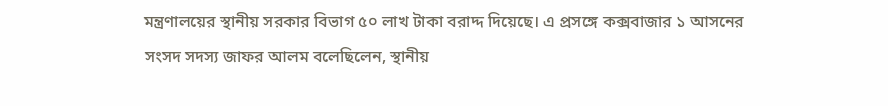মন্ত্রণালয়ের স্থানীয় সরকার বিভাগ ৫০ লাখ টাকা বরাদ্দ দিয়েছে। এ প্রসঙ্গে কক্সবাজার ১ আসনের সংসদ সদস্য জাফর আলম বলেছিলেন, স্থানীয়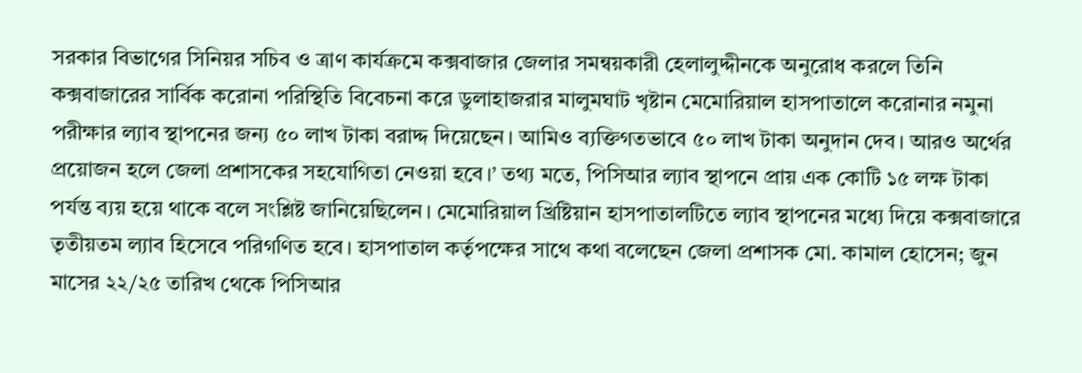সরকার বিভাগের সিনিয়র সচিব ও ত্রাণ কার্যক্রমে কক্সবাজার জেলার সমন্বয়কারী হেলালুদ্দীনকে অনুরোধ করলে তিনি কক্সবাজারের সার্বিক করোনা পরিস্থিতি বিবেচনা করে ডুলাহাজরার মালুমঘাট খৃষ্টান মেমোরিয়াল হাসপাতালে করোনার নমুনা পরীক্ষার ল্যাব স্থাপনের জন্য ৫০ লাখ টাকা বরাদ্দ দিয়েছেন। আমিও ব্যক্তিগতভাবে ৫০ লাখ টাকা অনুদান দেব। আরও অর্থের প্রয়োজন হলে জেলা প্রশাসকের সহযোগিতা নেওয়া হবে।’ তথ্য মতে, পিসিআর ল্যাব স্থাপনে প্রায় এক কোটি ১৫ লক্ষ টাকা পর্যন্ত ব্যয় হয়ে থাকে বলে সংশ্লিষ্ট জানিয়েছিলেন। মেমোরিয়াল খ্রিষ্টিয়ান হাসপাতালটিতে ল্যাব স্থাপনের মধ্যে দিয়ে কক্সবাজারে তৃতীয়তম ল্যাব হিসেবে পরিগণিত হবে। হাসপাতাল কর্তৃপক্ষের সাথে কথা বলেছেন জেলা প্রশাসক মো. কামাল হোসেন; জুন মাসের ২২/২৫ তারিখ থেকে পিসিআর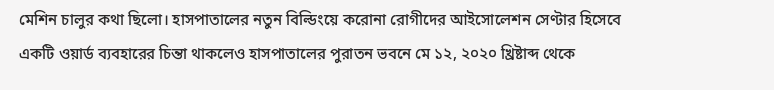মেশিন চালুর কথা ছিলো। হাসপাতালের নতুন বিল্ডিংয়ে করোনা রোগীদের আইসোলেশন সেণ্টার হিসেবে একটি ওয়ার্ড ব্যবহারের চিন্তা থাকলেও হাসপাতালের পুরাতন ভবনে মে ১২, ২০২০ খ্রিষ্টাব্দ থেকে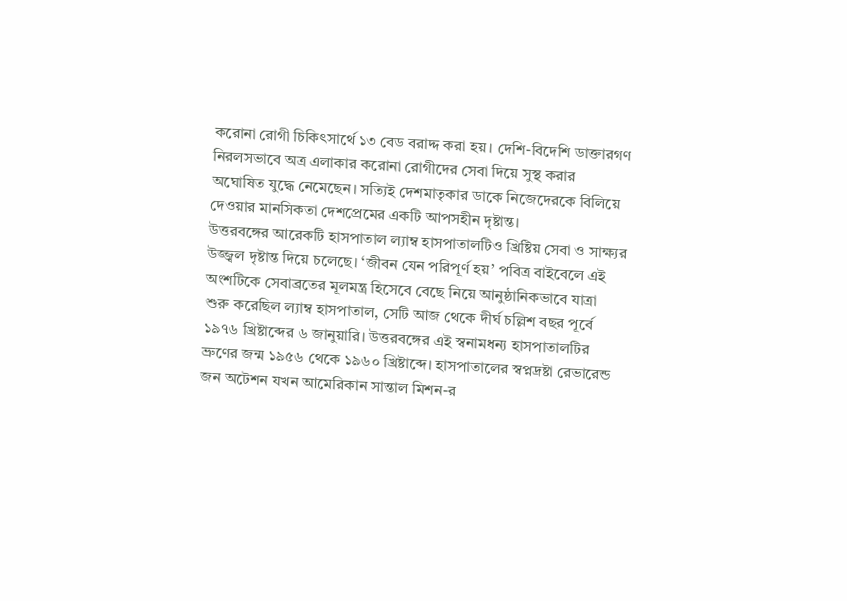করোনা রোগী চিকিৎসার্থে ১৩ বেড বরাদ্দ করা হয়। দেশি-বিদেশি ডাক্তারগণ নিরলসভাবে অত্র এলাকার করোনা রোগীদের সেবা দিয়ে সুস্থ করার অঘোষিত যুদ্ধে নেমেছেন। সত্যিই দেশমাতৃকার ডাকে নিজেদেরকে বিলিয়ে দেওয়ার মানসিকতা দেশপ্রেমের একটি আপসহীন দৃষ্টান্ত।
উত্তরবঙ্গের আরেকটি হাসপাতাল ল্যাম্ব হাসপাতালটিও খ্রিষ্টিয় সেবা ও সাক্ষ্যর উজ্জ্বল দৃষ্টান্ত দিয়ে চলেছে। ‘জীবন যেন পরিপূর্ণ হয়’ পবিত্র বাইবেলে এই অংশটিকে সেবাব্রতের মূলমন্ত্র হিসেবে বেছে নিয়ে আনুষ্ঠানিকভাবে যাত্রা শুরু করেছিল ল্যাম্ব হাসপাতাল, সেটি আজ থেকে দীর্ঘ চল্লিশ বছর পূর্বে ১৯৭৬ খ্রিষ্টাব্দের ৬ জানুয়ারি। উত্তরবঙ্গের এই স্বনামধন্য হাসপাতালটির ভ্রুণের জন্ম ১৯৫৬ থেকে ১৯৬০ খ্রিষ্টাব্দে। হাসপাতালের স্বপ্নদ্রষ্টা রেভারেন্ড জন অটেশন যখন আমেরিকান সান্তাল মিশন-র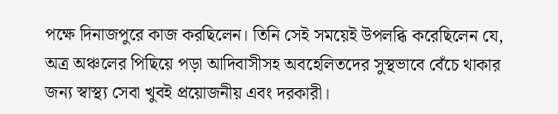পক্ষে দিনাজপুরে কাজ করছিলেন। তিনি সেই সময়েই উপলব্ধি করেছিলেন যে, অত্র অঞ্চলের পিছিয়ে পড়া আদিবাসীসহ অবহেলিতদের সুস্থভাবে বেঁচে থাকার জন্য স্বাস্থ্য সেবা খুবই প্রয়োজনীয় এবং দরকারী।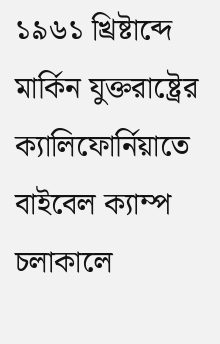১৯৬১ খ্রিষ্টাব্দে মার্কিন যুক্তরাষ্ট্রের ক্যালিফোর্নিয়াতে বাইবেল ক্যাম্প চলাকালে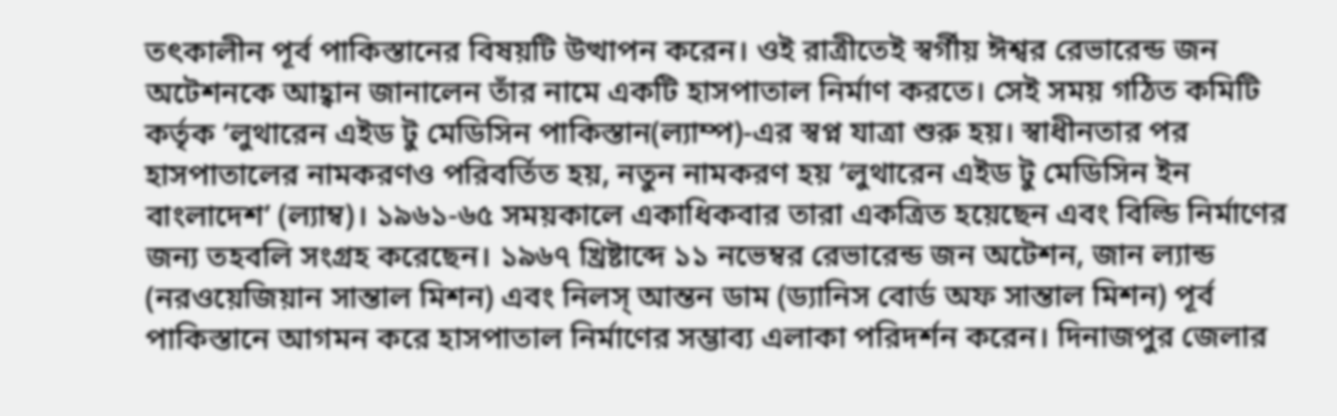তৎকালীন পূর্ব পাকিস্তানের বিষয়টি উত্থাপন করেন। ওই রাত্রীতেই স্বর্গীয় ঈশ্বর রেভারেন্ড জন অটেশনকে আহ্বান জানালেন তাঁর নামে একটি হাসপাতাল নির্মাণ করতে। সেই সময় গঠিত কমিটি কর্তৃক ‘লুথারেন এইড টু মেডিসিন পাকিস্তান(ল্যাম্প)-এর স্বপ্ন যাত্রা শুরু হয়। স্বাধীনতার পর হাসপাতালের নামকরণও পরিবর্তিত হয়, নতুন নামকরণ হয় ‘লুথারেন এইড টু মেডিসিন ইন বাংলাদেশ’ (ল্যাম্ব)। ১৯৬১-৬৫ সময়কালে একাধিকবার তারা একত্রিত হয়েছেন এবং বিল্ডি নির্মাণের জন্য তহবলি সংগ্রহ করেছেন। ১৯৬৭ খ্রিষ্টাব্দে ১১ নভেম্বর রেভারেন্ড জন অটেশন, জান ল্যান্ড (নরওয়েজিয়ান সান্তাল মিশন) এবং নিলস্ আন্তন ডাম (ড্যানিস বোর্ড অফ সান্তাল মিশন) পূর্ব পাকিস্তানে আগমন করে হাসপাতাল নির্মাণের সম্ভাব্য এলাকা পরিদর্শন করেন। দিনাজপুর জেলার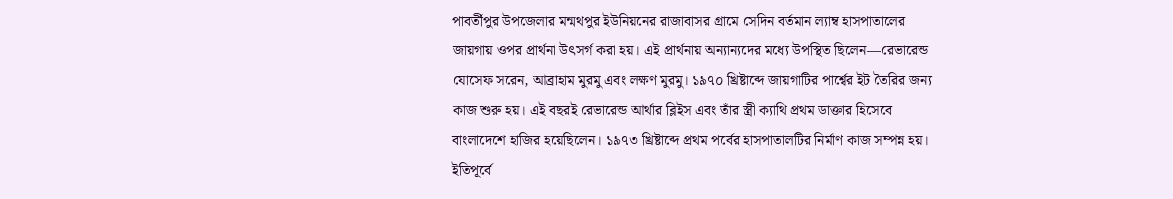পাবর্তীপুর উপজেলার মন্মথপুর ইউনিয়নের রাজাবাসর গ্রামে সেদিন বর্তমান ল্যাম্ব হাসপাতালের জায়গায় ওপর প্রার্থনা উৎসর্গ করা হয়। এই প্রার্থনায় অন্যান্যদের মধ্যে উপস্থিত ছিলেন—রেভারেন্ড যোসেফ সরেন, আব্রাহাম মুরমু এবং লক্ষণ মুরমু। ১৯৭০ খ্রিষ্টাব্দে জায়গাটির পার্শ্বের ইট তৈরির জন্য কাজ শুরু হয়। এই বছরই রেভারেন্ড আর্থার ব্লিইস এবং তাঁর স্ত্রী ক্যাথি প্রথম ডাক্তার হিসেবে বাংলাদেশে হাজির হয়েছিলেন। ১৯৭৩ খ্রিষ্টাব্দে প্রথম পর্বের হাসপাতালটির নির্মাণ কাজ সম্পন্ন হয়। ইতিপূর্বে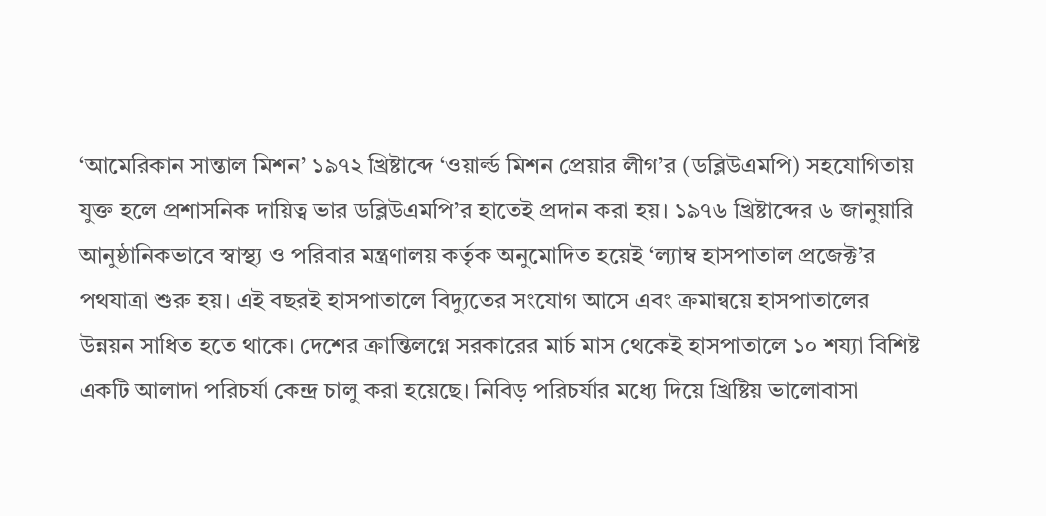‘আমেরিকান সান্তাল মিশন’ ১৯৭২ খ্রিষ্টাব্দে ‘ওয়ার্ল্ড মিশন প্রেয়ার লীগ’র (ডব্লিউএমপি) সহযোগিতায় যুক্ত হলে প্রশাসনিক দায়িত্ব ভার ডব্লিউএমপি’র হাতেই প্রদান করা হয়। ১৯৭৬ খ্রিষ্টাব্দের ৬ জানুয়ারি আনুষ্ঠানিকভাবে স্বাস্থ্য ও পরিবার মন্ত্রণালয় কর্তৃক অনুমোদিত হয়েই ‘ল্যাম্ব হাসপাতাল প্রজেক্ট’র পথযাত্রা শুরু হয়। এই বছরই হাসপাতালে বিদ্যুতের সংযোগ আসে এবং ক্রমান্বয়ে হাসপাতালের উন্নয়ন সাধিত হতে থাকে। দেশের ক্রান্তিলগ্নে সরকারের মার্চ মাস থেকেই হাসপাতালে ১০ শয্যা বিশিষ্ট একটি আলাদা পরিচর্যা কেন্দ্র চালু করা হয়েছে। নিবিড় পরিচর্যার মধ্যে দিয়ে খ্রিষ্টিয় ভালোবাসা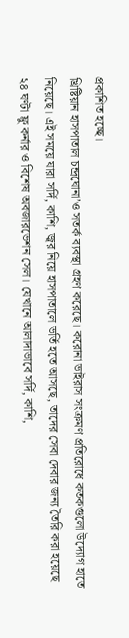প্রকাশিত হচ্ছে।
খ্রিষ্টিয়ান হাসপাতাল চন্দ্রঘোনা’ও সতর্ক ব্যবস্থা গ্রহণ করেছে। করোনা ভাইরাস সংক্রমণ প্রতিরোধে কতকগুলো উদ্যোগ হাতে নিয়েছে। এই সময়ে যারা সর্দি, কাশি, জ্বর নিয়ে হাসপাতালে ভর্তি হতে আসছে, তাদের সেবা দেবার জন্য তৈরি করা হয়েছে ২৪ ঘণ্টা ফ্লু কর্নার ও বিশেষ অবজারভেশন সেল। যেখানে আলাদাভাবে সর্দি, কাশি,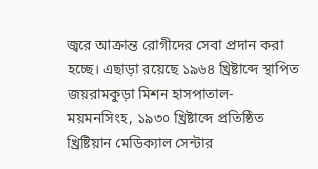জ্বরে আক্রান্ত রোগীদের সেবা প্রদান করা হচ্ছে। এছাড়া রয়েছে ১৯৬৪ খ্রিষ্টাব্দে স্থাপিত জয়রামকুড়া মিশন হাসপাতাল-ময়মনসিংহ, ১৯৩০ খ্রিষ্টাব্দে প্রতিষ্ঠিত খ্রিষ্টিয়ান মেডিক্যাল সেন্টার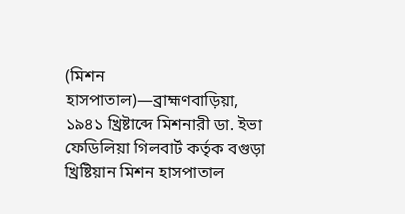(মিশন হাসপাতাল)—ব্রাহ্মণবাড়িয়া, ১৯৪১ খ্রিষ্টাব্দে মিশনারী ডা. ইভা ফেডিলিয়া গিলবার্ট কর্তৃক বগুড়া খ্রিষ্টিয়ান মিশন হাসপাতাল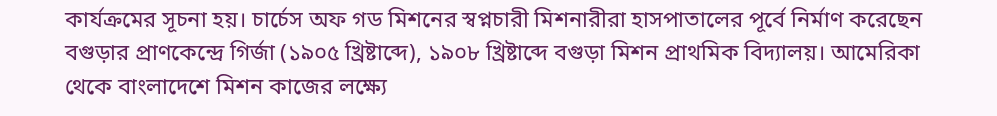কার্যক্রমের সূচনা হয়। চার্চেস অফ গড মিশনের স্বপ্নচারী মিশনারীরা হাসপাতালের পূর্বে নির্মাণ করেছেন বগুড়ার প্রাণকেন্দ্রে গির্জা (১৯০৫ খ্রিষ্টাব্দে), ১৯০৮ খ্রিষ্টাব্দে বগুড়া মিশন প্রাথমিক বিদ্যালয়। আমেরিকা থেকে বাংলাদেশে মিশন কাজের লক্ষ্যে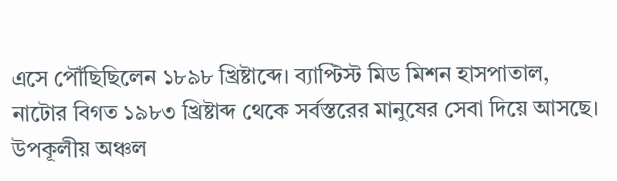এসে পৌঁছিছিলেন ১৮৯৮ খ্রিষ্টাব্দে। ব্যাপ্টিস্ট মিড মিশন হাসপাতাল, নাটোর বিগত ১৯৮৩ খ্রিষ্টাব্দ থেকে সর্বস্তরের মানুষের সেবা দিয়ে আসছে। উপকূলীয় অঞ্চল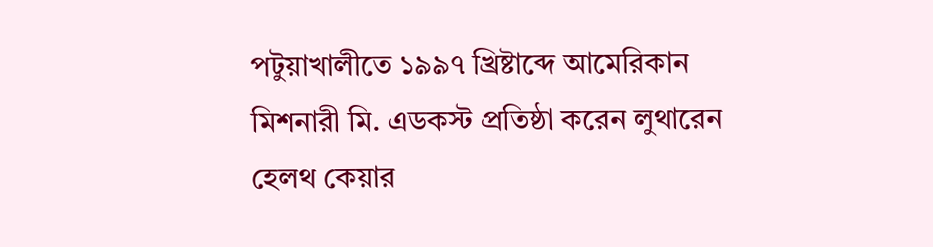পটুয়াখালীতে ১৯৯৭ খ্রিষ্টাব্দে আমেরিকান মিশনারী মি. এডকস্ট প্রতিষ্ঠা করেন লুথারেন হেলথ কেয়ার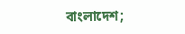বাংলাদেশ;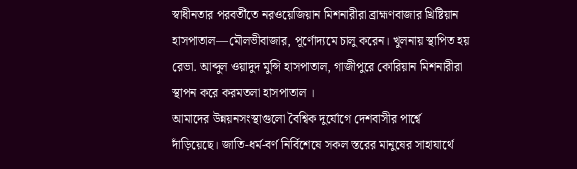স্বাধীনতার পরবর্তীতে নরওয়েজিয়ান মিশনারীরা ব্রাহ্মণবাজার খ্রিষ্টিয়ান হাসপাতাল—মৌলভীবাজার, পূর্ণোদ্যমে চালু করেন। খুলনায় স্থাপিত হয় রেভা. আব্দুল ওয়াদুদ মুন্সি হাসপাতাল, গাজীপুরে কোরিয়ান মিশনারীরা স্থাপন করে করমতলা হাসপাতাল ।
আমাদের উন্নয়নসংস্থাগুলো বৈশ্বিক দুর্যোগে দেশবাসীর পার্শ্বে দাঁড়িয়েছে। জাতি-ধর্ম-বর্ণ নির্বিশেষে সকল স্তরের মানুষের সাহাযার্থে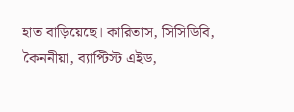হাত বাড়িয়েছে। কারিতাস, সিসিডিবি, কৈননীয়া, ব্যাপ্টিস্ট এইড,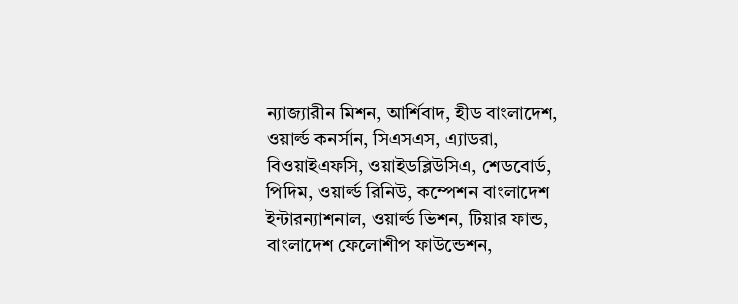ন্যাজ্যারীন মিশন, আর্শিবাদ, হীড বাংলাদেশ, ওয়ার্ল্ড কনর্সান, সিএসএস, এ্যাডরা, বিওয়াইএফসি, ওয়াইডব্লিউসিএ, শেডবোর্ড, পিদিম, ওয়ার্ল্ড রিনিউ, কম্পেশন বাংলাদেশ ইন্টারন্যাশনাল, ওয়ার্ল্ড ভিশন, টিয়ার ফান্ড, বাংলাদেশ ফেলোশীপ ফাউন্ডেশন,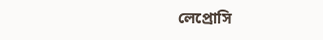লেপ্রোসি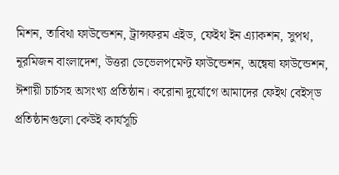মিশন, তাবিথা ফাউন্ডেশন, ট্রান্সফরম এইড, ফেইথ ইন এ্যাকশন, সুপথ, নূরমিজন বাংলাদেশ, উত্তরা ডেভেলপমেণ্ট ফাউন্ডেশন, অন্বেষা ফাউন্ডেশন, ঈশায়ী চার্চসহ অসংখ্য প্রতিষ্ঠান। করোনা দুর্যোগে আমাদের ফেইথ বেইস্ড প্রতিষ্ঠানগুলো কেউই কার্যসূচি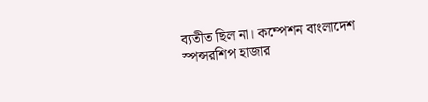ব্যতীত ছিল না। কম্পেশন বাংলাদেশ স্পন্সরশিপ হাজার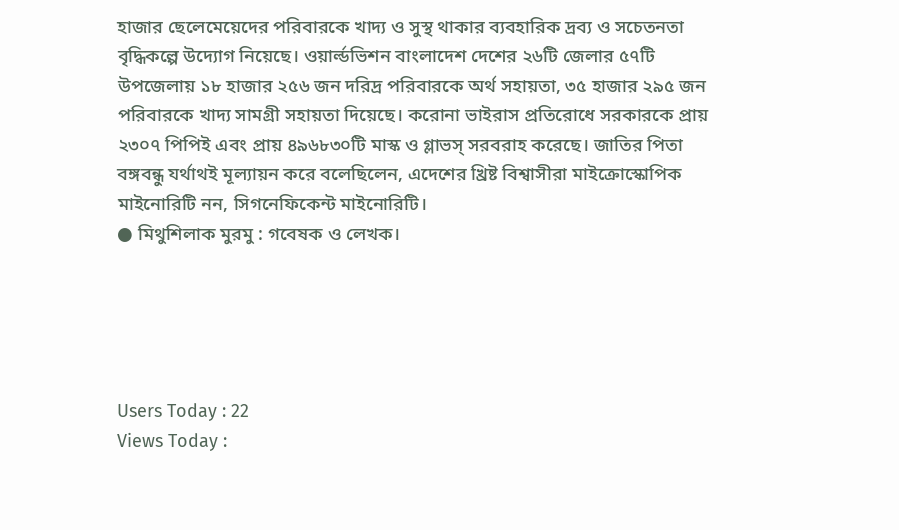হাজার ছেলেমেয়েদের পরিবারকে খাদ্য ও সুস্থ থাকার ব্যবহারিক দ্রব্য ও সচেতনতা বৃদ্ধিকল্পে উদ্যোগ নিয়েছে। ওয়ার্ল্ডভিশন বাংলাদেশ দেশের ২৬টি জেলার ৫৭টি উপজেলায় ১৮ হাজার ২৫৬ জন দরিদ্র পরিবারকে অর্থ সহায়তা, ৩৫ হাজার ২৯৫ জন পরিবারকে খাদ্য সামগ্রী সহায়তা দিয়েছে। করোনা ভাইরাস প্রতিরোধে সরকারকে প্রায় ২৩০৭ পিপিই এবং প্রায় ৪৯৬৮৩০টি মাস্ক ও গ্লাভস্ সরবরাহ করেছে। জাতির পিতা বঙ্গবন্ধু যর্থাথই মূল্যায়ন করে বলেছিলেন, এদেশের খ্রিষ্ট বিশ্বাসীরা মাইক্রোস্কোপিক মাইনোরিটি নন, সিগনেফিকেন্ট মাইনোরিটি।
● মিথুশিলাক মুরমু : গবেষক ও লেখক।





Users Today : 22
Views Today :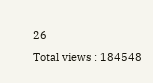26
Total views : 184548